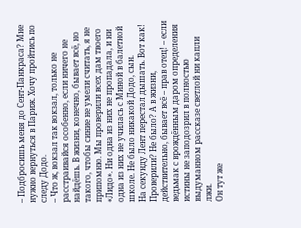– Подбросишь меня до Сент-Панкраса? Мне нужно вернуться в Париж. Хочу пройтись по следу Додо.
– Что ж, вокзал так вокзал, только не расстраивайся особенно, если ничего не найдёшь. В жизни, конечно, бывает всё, но такого, чтобы синие не умели считать, я не припомню. Мы проверили всех дам твоего «Лидо». Ни одна из них не пропадала, и ни одна из них не училась с Миной в балетной школе. Не было никакой Додо, сын.
На секунду Лент перестал дышать. Вот как! Проверили? Не было? А в жизни, действительно, бывает всё – прав отец! – если ведьмак с врождённым даром определения истины не заподозрил в полностью выдуманном рассказе светлой ни капли лжи.
Он тут же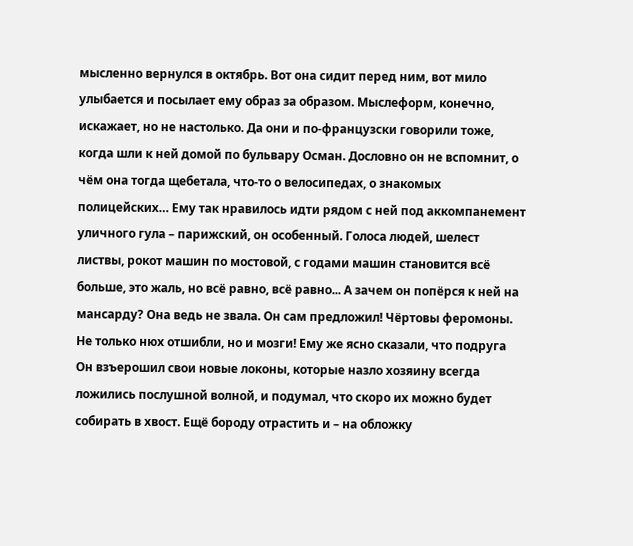мысленно вернулся в октябрь. Вот она сидит перед ним, вот мило улыбается и посылает ему образ за образом. Мыслеформ, конечно, искажает, но не настолько. Да они и по-французски говорили тоже, когда шли к ней домой по бульвару Осман. Дословно он не вспомнит, о чём она тогда щебетала, что-то о велосипедах, о знакомых полицейских… Ему так нравилось идти рядом с ней под аккомпанемент уличного гула – парижский, он особенный. Голоса людей, шелест листвы, рокот машин по мостовой, с годами машин становится всё больше, это жаль, но всё равно, всё равно... А зачем он попёрся к ней на мансарду? Она ведь не звала. Он сам предложил! Чёртовы феромоны. Не только нюх отшибли, но и мозги! Ему же ясно сказали, что подруга
Он взъерошил свои новые локоны, которые назло хозяину всегда ложились послушной волной, и подумал, что скоро их можно будет собирать в хвост. Ещё бороду отрастить и – на обложку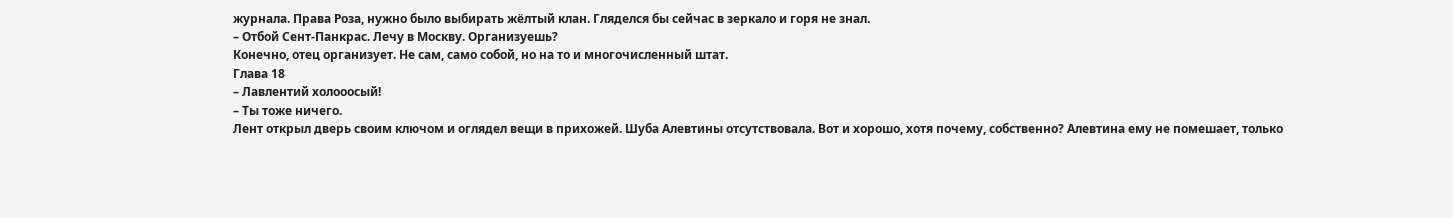журнала. Права Роза, нужно было выбирать жёлтый клан. Гляделся бы сейчас в зеркало и горя не знал.
– Отбой Сент-Панкрас. Лечу в Москву. Организуешь?
Конечно, отец организует. Не сам, само собой, но на то и многочисленный штат.
Глава 18
– Лавлентий холооосый!
– Ты тоже ничего.
Лент открыл дверь своим ключом и оглядел вещи в прихожей. Шуба Алевтины отсутствовала. Вот и хорошо, хотя почему, собственно? Алевтина ему не помешает, только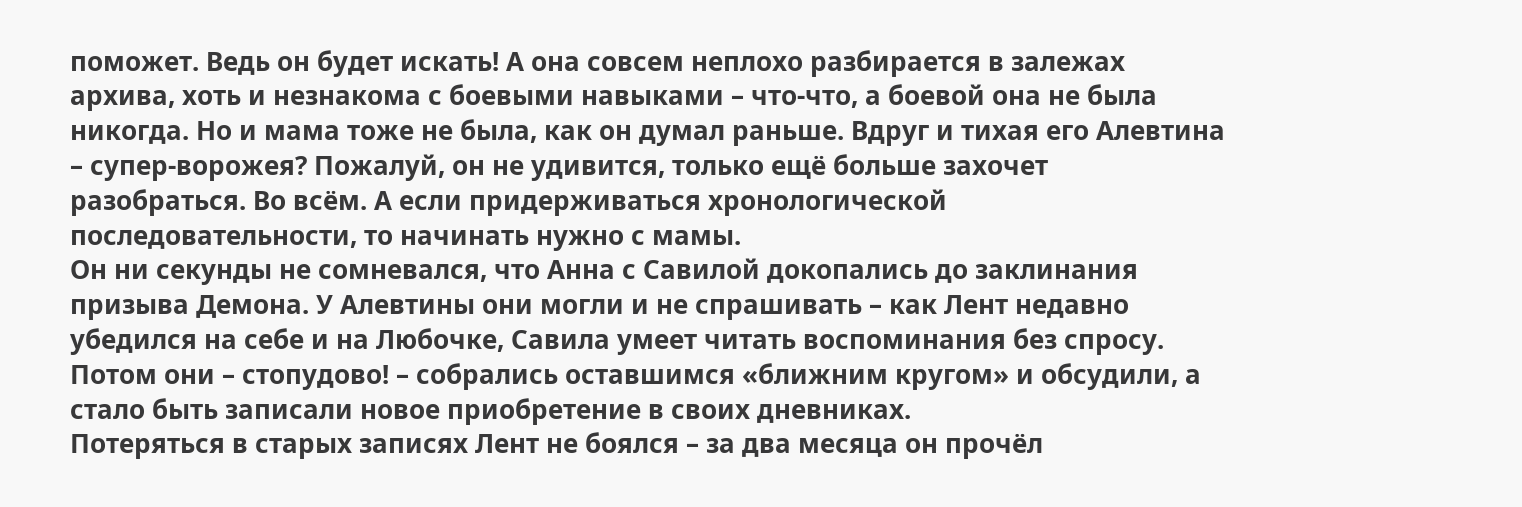поможет. Ведь он будет искать! А она совсем неплохо разбирается в залежах архива, хоть и незнакома с боевыми навыками – что-что, а боевой она не была никогда. Но и мама тоже не была, как он думал раньше. Вдруг и тихая его Алевтина – супер-ворожея? Пожалуй, он не удивится, только ещё больше захочет разобраться. Во всём. А если придерживаться хронологической последовательности, то начинать нужно с мамы.
Он ни секунды не сомневался, что Анна с Савилой докопались до заклинания призыва Демона. У Алевтины они могли и не спрашивать – как Лент недавно убедился на себе и на Любочке, Савила умеет читать воспоминания без спросу.
Потом они – стопудово! – собрались оставшимся «ближним кругом» и обсудили, а стало быть записали новое приобретение в своих дневниках.
Потеряться в старых записях Лент не боялся – за два месяца он прочёл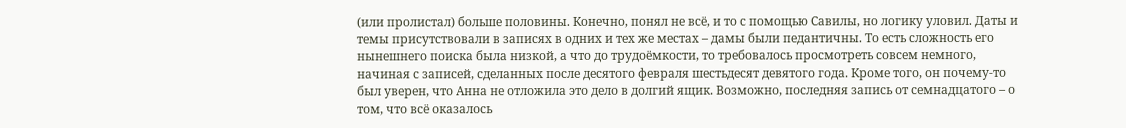(или пролистал) больше половины. Конечно, понял не всё, и то с помощью Савилы, но логику уловил. Даты и темы присутствовали в записях в одних и тех же местах – дамы были педантичны. То есть сложность его нынешнего поиска была низкой, а что до трудоёмкости, то требовалось просмотреть совсем немного, начиная с записей, сделанных после десятого февраля шестьдесят девятого года. Кроме того, он почему-то был уверен, что Анна не отложила это дело в долгий ящик. Возможно, последняя запись от семнадцатого – о том, что всё оказалось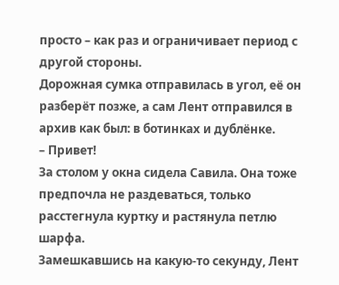просто – как раз и ограничивает период с другой стороны.
Дорожная сумка отправилась в угол, её он разберёт позже, а сам Лент отправился в архив как был: в ботинках и дублёнке.
– Привет!
За столом у окна сидела Савила. Она тоже предпочла не раздеваться, только расстегнула куртку и растянула петлю шарфа.
Замешкавшись на какую-то секунду, Лент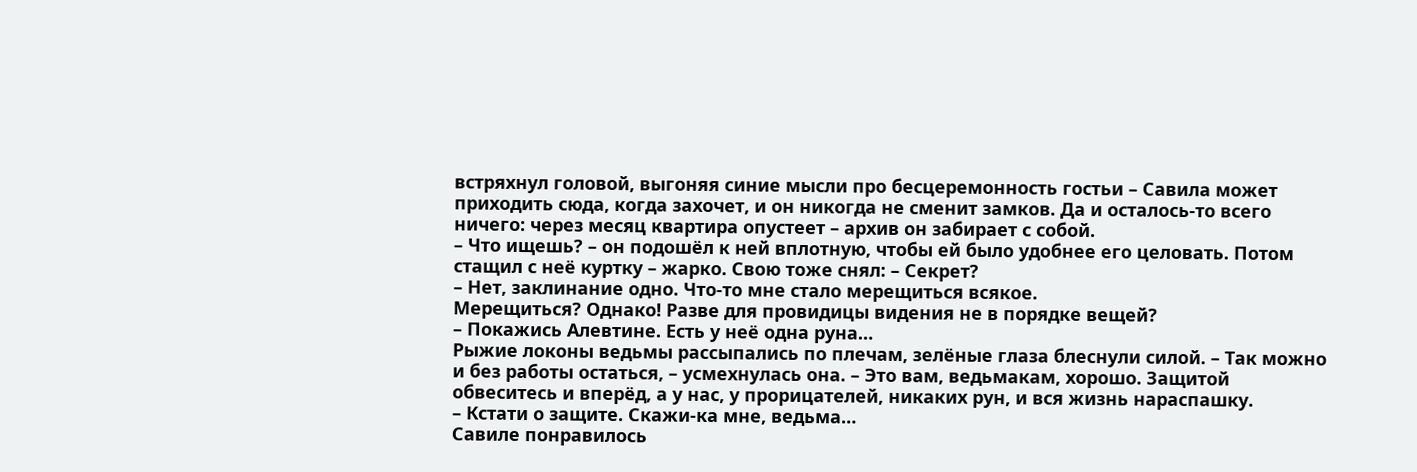встряхнул головой, выгоняя синие мысли про бесцеремонность гостьи – Савила может приходить сюда, когда захочет, и он никогда не сменит замков. Да и осталось-то всего ничего: через месяц квартира опустеет – архив он забирает с собой.
– Что ищешь? – он подошёл к ней вплотную, чтобы ей было удобнее его целовать. Потом стащил с неё куртку – жарко. Свою тоже снял: – Секрет?
– Нет, заклинание одно. Что-то мне стало мерещиться всякое.
Мерещиться? Однако! Разве для провидицы видения не в порядке вещей?
– Покажись Алевтине. Есть у неё одна руна…
Рыжие локоны ведьмы рассыпались по плечам, зелёные глаза блеснули силой. – Так можно и без работы остаться, – усмехнулась она. – Это вам, ведьмакам, хорошо. Защитой обвеситесь и вперёд, а у нас, у прорицателей, никаких рун, и вся жизнь нараспашку.
– Кстати о защите. Скажи-ка мне, ведьма…
Савиле понравилось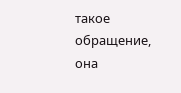такое обращение, она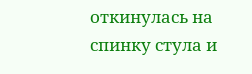откинулась на спинку стула и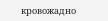кровожадно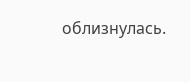облизнулась.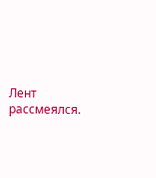Лент рассмеялся.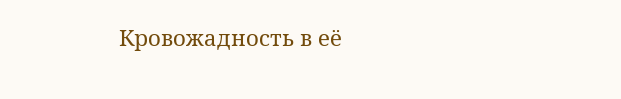Кровожадность в её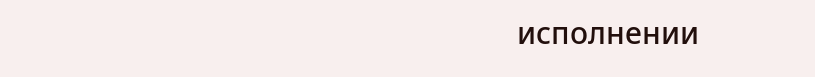исполнении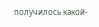получилось какой-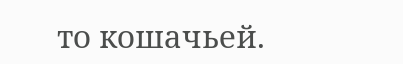то кошачьей.